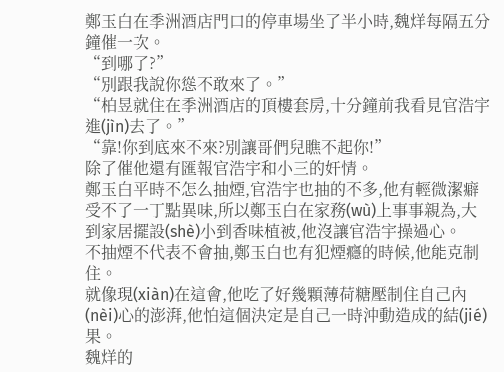鄭玉白在季洲酒店門口的停車場坐了半小時,魏烊每隔五分鐘催一次。
“到哪了?”
“別跟我說你慫不敢來了。”
“柏昱就住在季洲酒店的頂樓套房,十分鐘前我看見官浩宇進(jìn)去了。”
“靠!你到底來不來?別讓哥們兒瞧不起你!”
除了催他還有匯報官浩宇和小三的奸情。
鄭玉白平時不怎么抽煙,官浩宇也抽的不多,他有輕微潔癖受不了一丁點異味,所以鄭玉白在家務(wù)上事事親為,大到家居擺設(shè)小到香味植被,他沒讓官浩宇操過心。
不抽煙不代表不會抽,鄭玉白也有犯煙癮的時候,他能克制住。
就像現(xiàn)在這會,他吃了好幾顆薄荷糖壓制住自己內(nèi)心的澎湃,他怕這個決定是自己一時沖動造成的結(jié)果。
魏烊的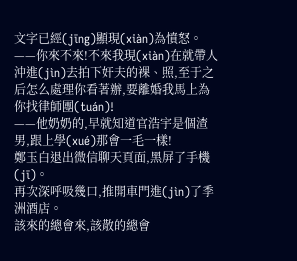文字已經(jīng)顯現(xiàn)為憤怒。
——你來不來!不來我現(xiàn)在就帶人沖進(jìn)去拍下奸夫的裸、照,至于之后怎么處理你看著辦,要離婚我馬上為你找律師團(tuán)!
——他奶奶的,早就知道官浩宇是個渣男,跟上學(xué)那會一毛一樣!
鄭玉白退出微信聊天頁面,黑屏了手機(jī)。
再次深呼吸幾口,推開車門進(jìn)了季洲酒店。
該來的總會來,該散的總會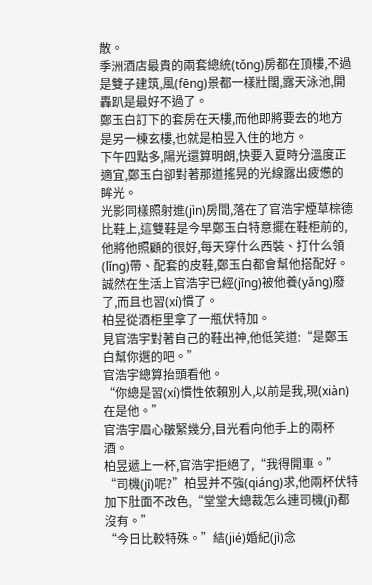散。
季洲酒店最貴的兩套總統(tǒng)房都在頂樓,不過是雙子建筑,風(fēng)景都一樣壯闊,露天泳池,開轟趴是最好不過了。
鄭玉白訂下的套房在天樓,而他即將要去的地方是另一棟玄樓,也就是柏昱入住的地方。
下午四點多,陽光還算明朗,快要入夏時分溫度正適宜,鄭玉白卻對著那道搖晃的光線露出疲憊的眸光。
光影同樣照射進(jìn)房間,落在了官浩宇煙草棕德比鞋上,這雙鞋是今早鄭玉白特意擺在鞋柜前的,他將他照顧的很好,每天穿什么西裝、打什么領(lǐng)帶、配套的皮鞋,鄭玉白都會幫他搭配好。
誠然在生活上官浩宇已經(jīng)被他養(yǎng)廢了,而且也習(xí)慣了。
柏昱從酒柜里拿了一瓶伏特加。
見官浩宇對著自己的鞋出神,他低笑道:“是鄭玉白幫你選的吧。”
官浩宇總算抬頭看他。
“你總是習(xí)慣性依賴別人,以前是我,現(xiàn)在是他。”
官浩宇眉心皺緊幾分,目光看向他手上的兩杯酒。
柏昱遞上一杯,官浩宇拒絕了,“我得開車。”
“司機(jī)呢?”柏昱并不強(qiáng)求,他兩杯伏特加下肚面不改色,“堂堂大總裁怎么連司機(jī)都沒有。”
“今日比較特殊。”結(jié)婚紀(jì)念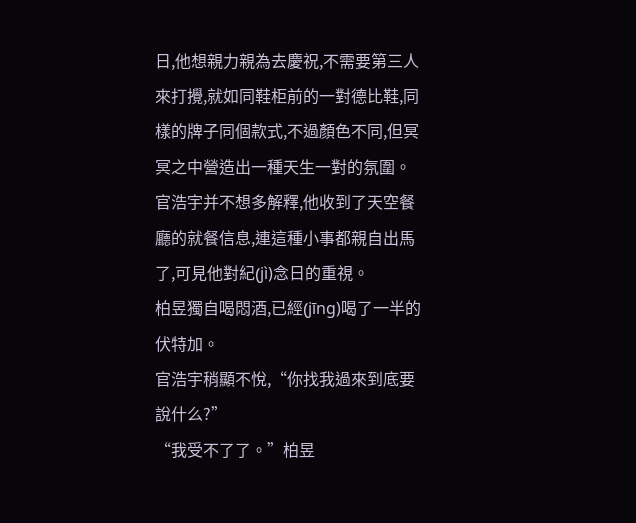日,他想親力親為去慶祝,不需要第三人來打攪,就如同鞋柜前的一對德比鞋,同樣的牌子同個款式,不過顏色不同,但冥冥之中營造出一種天生一對的氛圍。
官浩宇并不想多解釋,他收到了天空餐廳的就餐信息,連這種小事都親自出馬了,可見他對紀(jì)念日的重視。
柏昱獨自喝悶酒,已經(jīng)喝了一半的伏特加。
官浩宇稍顯不悅,“你找我過來到底要說什么?”
“我受不了了。”柏昱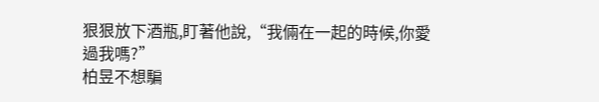狠狠放下酒瓶,盯著他說,“我倆在一起的時候,你愛過我嗎?”
柏昱不想騙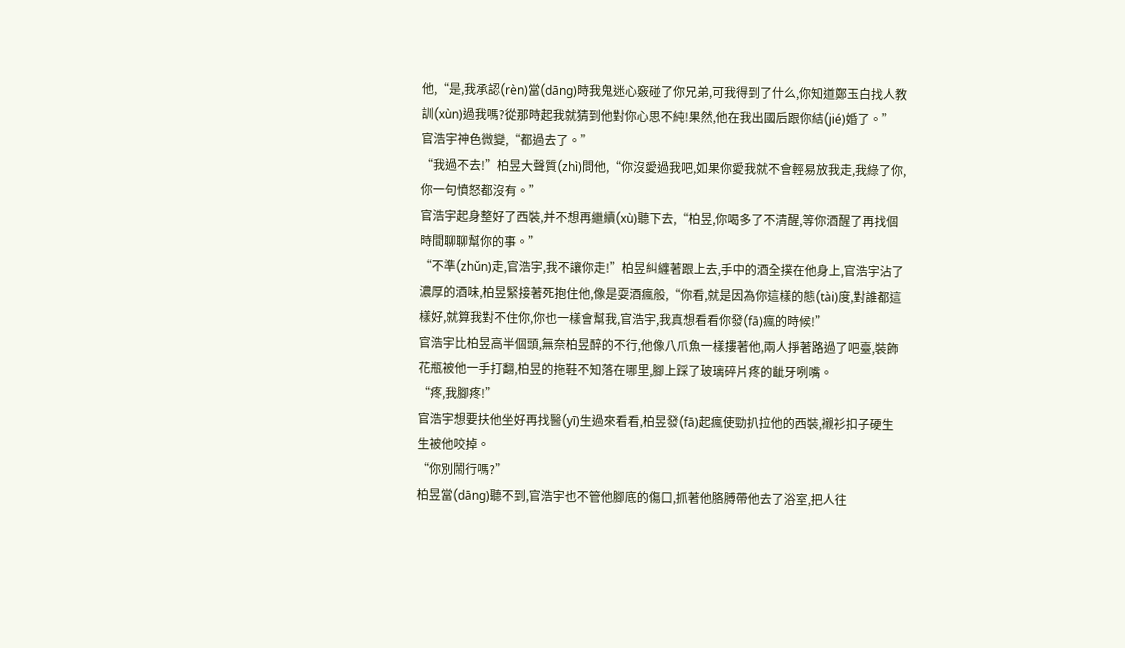他,“是,我承認(rèn)當(dāng)時我鬼迷心竅碰了你兄弟,可我得到了什么,你知道鄭玉白找人教訓(xùn)過我嗎?從那時起我就猜到他對你心思不純!果然,他在我出國后跟你結(jié)婚了。”
官浩宇神色微變,“都過去了。”
“我過不去!”柏昱大聲質(zhì)問他,“你沒愛過我吧,如果你愛我就不會輕易放我走,我綠了你,你一句憤怒都沒有。”
官浩宇起身整好了西裝,并不想再繼續(xù)聽下去,“柏昱,你喝多了不清醒,等你酒醒了再找個時間聊聊幫你的事。”
“不準(zhǔn)走,官浩宇,我不讓你走!”柏昱糾纏著跟上去,手中的酒全撲在他身上,官浩宇沾了濃厚的酒味,柏昱緊接著死抱住他,像是耍酒瘋般,“你看,就是因為你這樣的態(tài)度,對誰都這樣好,就算我對不住你,你也一樣會幫我,官浩宇,我真想看看你發(fā)瘋的時候!”
官浩宇比柏昱高半個頭,無奈柏昱醉的不行,他像八爪魚一樣摟著他,兩人掙著路過了吧臺,裝飾花瓶被他一手打翻,柏昱的拖鞋不知落在哪里,腳上踩了玻璃碎片疼的齜牙咧嘴。
“疼,我腳疼!”
官浩宇想要扶他坐好再找醫(yī)生過來看看,柏昱發(fā)起瘋使勁扒拉他的西裝,襯衫扣子硬生生被他咬掉。
“你別鬧行嗎?”
柏昱當(dāng)聽不到,官浩宇也不管他腳底的傷口,抓著他胳膊帶他去了浴室,把人往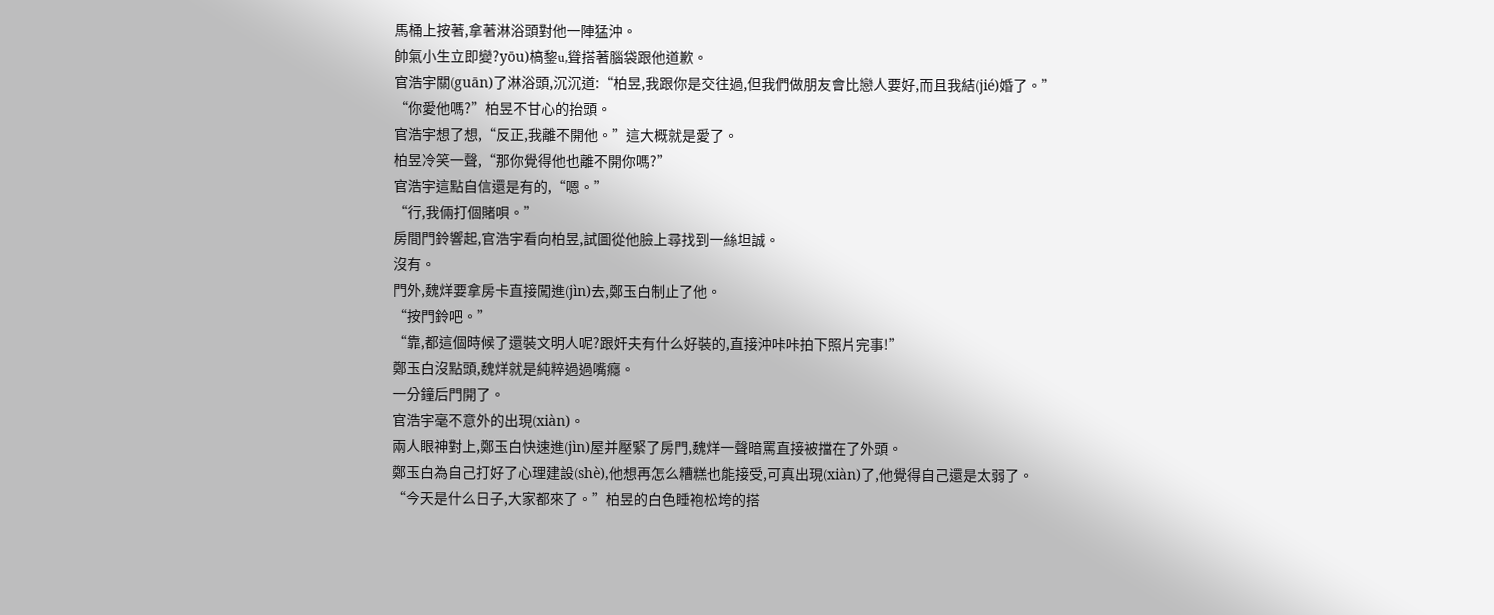馬桶上按著,拿著淋浴頭對他一陣猛沖。
帥氣小生立即變?yōu)槁錅u,聳搭著腦袋跟他道歉。
官浩宇關(guān)了淋浴頭,沉沉道:“柏昱,我跟你是交往過,但我們做朋友會比戀人要好,而且我結(jié)婚了。”
“你愛他嗎?”柏昱不甘心的抬頭。
官浩宇想了想,“反正,我離不開他。”這大概就是愛了。
柏昱冷笑一聲,“那你覺得他也離不開你嗎?”
官浩宇這點自信還是有的,“嗯。”
“行,我倆打個賭唄。”
房間門鈴響起,官浩宇看向柏昱,試圖從他臉上尋找到一絲坦誠。
沒有。
門外,魏烊要拿房卡直接闖進(jìn)去,鄭玉白制止了他。
“按門鈴吧。”
“靠,都這個時候了還裝文明人呢?跟奸夫有什么好裝的,直接沖咔咔拍下照片完事!”
鄭玉白沒點頭,魏烊就是純粹過過嘴癮。
一分鐘后門開了。
官浩宇毫不意外的出現(xiàn)。
兩人眼神對上,鄭玉白快速進(jìn)屋并壓緊了房門,魏烊一聲暗罵直接被擋在了外頭。
鄭玉白為自己打好了心理建設(shè),他想再怎么糟糕也能接受,可真出現(xiàn)了,他覺得自己還是太弱了。
“今天是什么日子,大家都來了。”柏昱的白色睡袍松垮的搭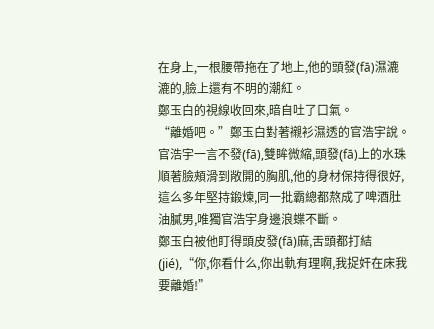在身上,一根腰帶拖在了地上,他的頭發(fā)濕漉漉的,臉上還有不明的潮紅。
鄭玉白的視線收回來,暗自吐了口氣。
“離婚吧。”鄭玉白對著襯衫濕透的官浩宇說。
官浩宇一言不發(fā),雙眸微縮,頭發(fā)上的水珠順著臉頰滑到敞開的胸肌,他的身材保持得很好,這么多年堅持鍛煉,同一批霸總都熬成了啤酒肚油膩男,唯獨官浩宇身邊浪蝶不斷。
鄭玉白被他盯得頭皮發(fā)麻,舌頭都打結(jié),“你,你看什么,你出軌有理啊,我捉奸在床我要離婚!”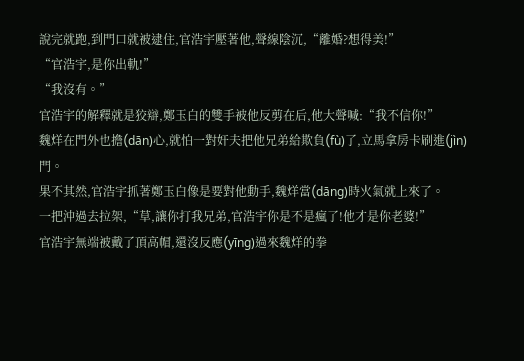說完就跑,到門口就被逮住,官浩宇壓著他,聲線陰沉,“離婚?想得美!”
“官浩宇,是你出軌!”
“我沒有。”
官浩宇的解釋就是狡辯,鄭玉白的雙手被他反剪在后,他大聲喊:“我不信你!”
魏烊在門外也擔(dān)心,就怕一對奸夫把他兄弟給欺負(fù)了,立馬拿房卡刷進(jìn)門。
果不其然,官浩宇抓著鄭玉白像是要對他動手,魏烊當(dāng)時火氣就上來了。
一把沖過去拉架,“草,讓你打我兄弟,官浩宇你是不是瘋了!他才是你老婆!”
官浩宇無端被戴了頂高帽,還沒反應(yīng)過來魏烊的拳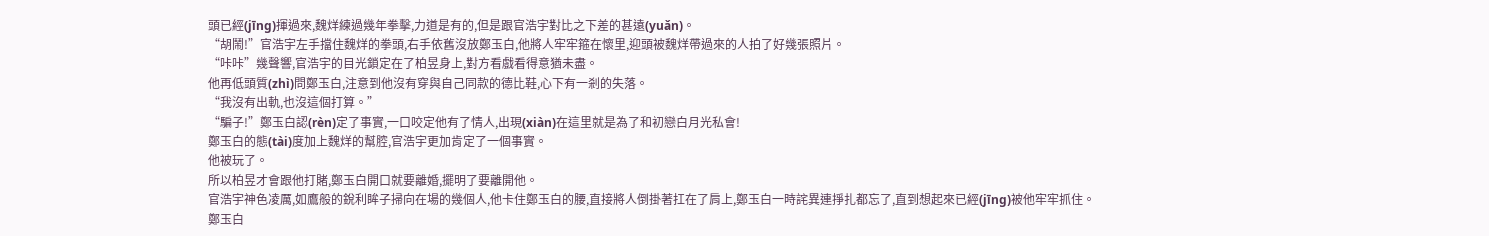頭已經(jīng)揮過來,魏烊練過幾年拳擊,力道是有的,但是跟官浩宇對比之下差的甚遠(yuǎn)。
“胡鬧!”官浩宇左手擋住魏烊的拳頭,右手依舊沒放鄭玉白,他將人牢牢箍在懷里,迎頭被魏烊帶過來的人拍了好幾張照片。
“咔咔”幾聲響,官浩宇的目光鎖定在了柏昱身上,對方看戲看得意猶未盡。
他再低頭質(zhì)問鄭玉白,注意到他沒有穿與自己同款的德比鞋,心下有一剎的失落。
“我沒有出軌,也沒這個打算。”
“騙子!”鄭玉白認(rèn)定了事實,一口咬定他有了情人,出現(xiàn)在這里就是為了和初戀白月光私會!
鄭玉白的態(tài)度加上魏烊的幫腔,官浩宇更加肯定了一個事實。
他被玩了。
所以柏昱才會跟他打賭,鄭玉白開口就要離婚,擺明了要離開他。
官浩宇神色凌厲,如鷹般的銳利眸子掃向在場的幾個人,他卡住鄭玉白的腰,直接將人倒掛著扛在了肩上,鄭玉白一時詫異連掙扎都忘了,直到想起來已經(jīng)被他牢牢抓住。
鄭玉白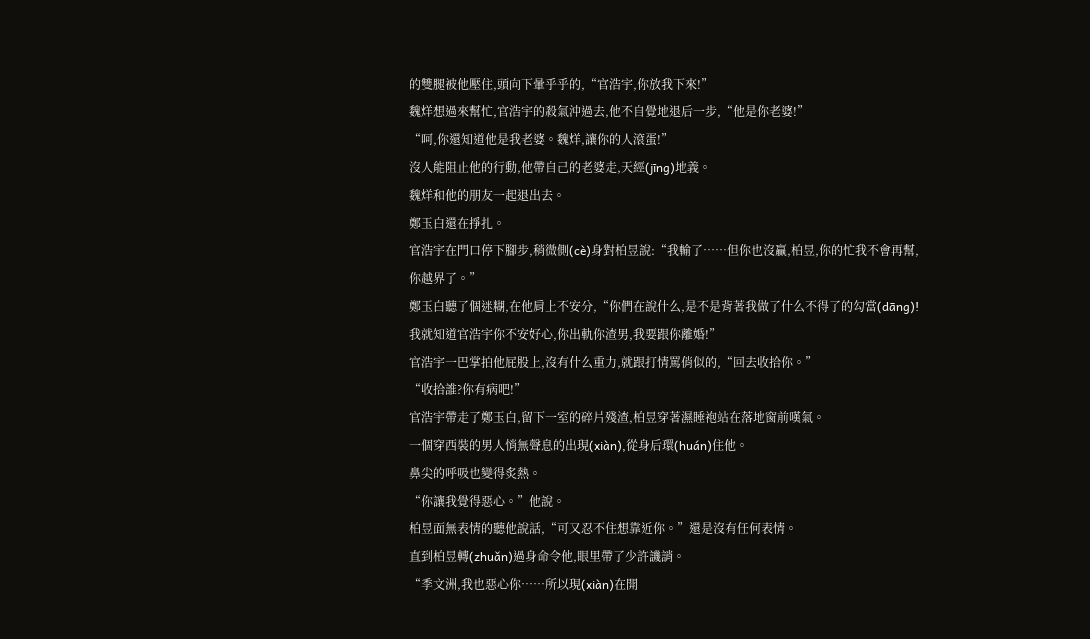的雙腿被他壓住,頭向下暈乎乎的,“官浩宇,你放我下來!”
魏烊想過來幫忙,官浩宇的殺氣沖過去,他不自覺地退后一步,“他是你老婆!”
“呵,你還知道他是我老婆。魏烊,讓你的人滾蛋!”
沒人能阻止他的行動,他帶自己的老婆走,天經(jīng)地義。
魏烊和他的朋友一起退出去。
鄭玉白還在掙扎。
官浩宇在門口停下腳步,稍微側(cè)身對柏昱說:“我輸了……但你也沒贏,柏昱,你的忙我不會再幫,你越界了。”
鄭玉白聽了個迷糊,在他肩上不安分,“你們在說什么,是不是背著我做了什么不得了的勾當(dāng)!我就知道官浩宇你不安好心,你出軌你渣男,我要跟你離婚!”
官浩宇一巴掌拍他屁股上,沒有什么重力,就跟打情罵俏似的,“回去收拾你。”
“收拾誰?你有病吧!”
官浩宇帶走了鄭玉白,留下一室的碎片殘渣,柏昱穿著濕睡袍站在落地窗前嘆氣。
一個穿西裝的男人悄無聲息的出現(xiàn),從身后環(huán)住他。
鼻尖的呼吸也變得炙熱。
“你讓我覺得惡心。”他說。
柏昱面無表情的聽他說話,“可又忍不住想靠近你。”還是沒有任何表情。
直到柏昱轉(zhuǎn)過身命令他,眼里帶了少許譏誚。
“季文洲,我也惡心你……所以現(xiàn)在開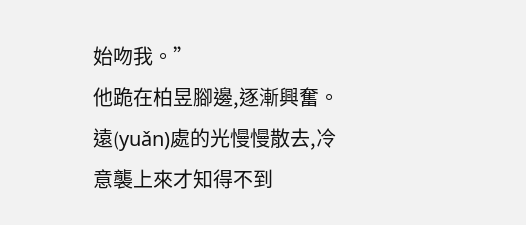始吻我。”
他跪在柏昱腳邊,逐漸興奮。
遠(yuǎn)處的光慢慢散去,冷意襲上來才知得不到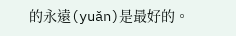的永遠(yuǎn)是最好的。